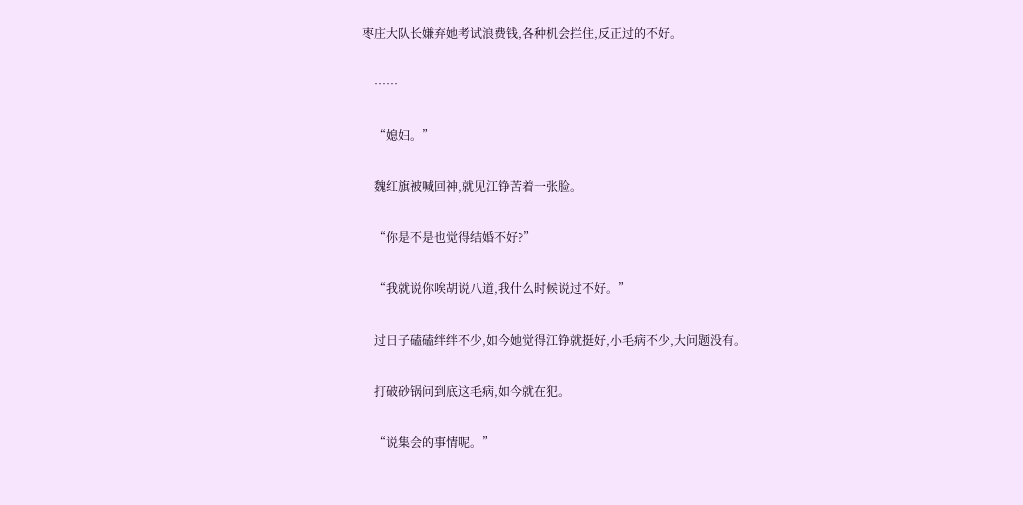枣庄大队长嫌弃她考试浪费钱,各种机会拦住,反正过的不好。

    ……

    “媳妇。”

    魏红旗被喊回神,就见江铮苦着一张脸。

    “你是不是也觉得结婚不好?”

    “我就说你唉胡说八道,我什么时候说过不好。”

    过日子磕磕绊绊不少,如今她觉得江铮就挺好,小毛病不少,大问题没有。

    打破砂锅问到底这毛病,如今就在犯。

    “说集会的事情呢。”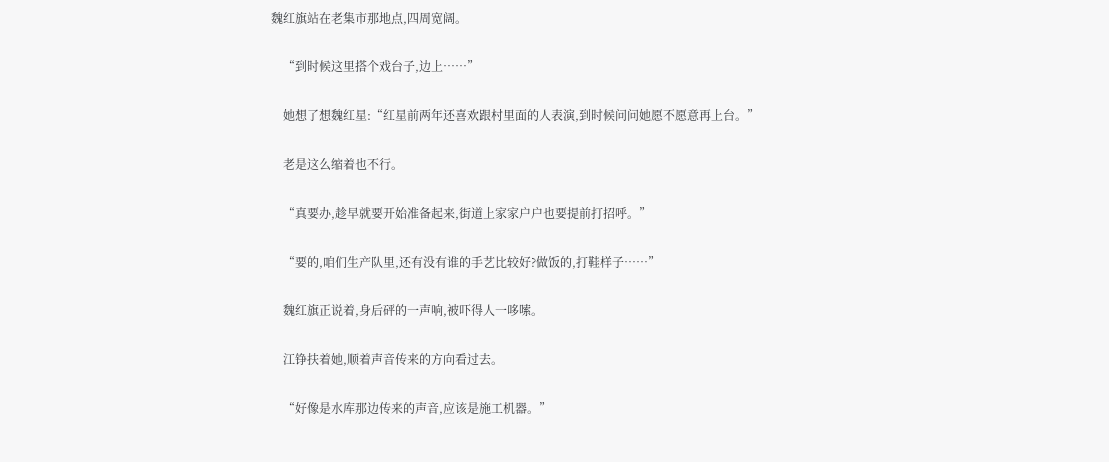魏红旗站在老集市那地点,四周宽阔。

    “到时候这里搭个戏台子,边上……”

    她想了想魏红星:“红星前两年还喜欢跟村里面的人表演,到时候问问她愿不愿意再上台。”

    老是这么缩着也不行。

    “真要办,趁早就要开始准备起来,街道上家家户户也要提前打招呼。”

    “要的,咱们生产队里,还有没有谁的手艺比较好?做饭的,打鞋样子……”

    魏红旗正说着,身后砰的一声响,被吓得人一哆嗦。

    江铮扶着她,顺着声音传来的方向看过去。

    “好像是水库那边传来的声音,应该是施工机器。”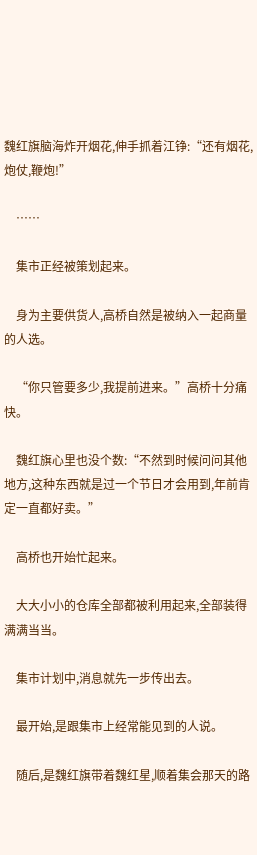魏红旗脑海炸开烟花,伸手抓着江铮:“还有烟花,炮仗,鞭炮!”

    ……

    集市正经被策划起来。

    身为主要供货人,高桥自然是被纳入一起商量的人选。

    “你只管要多少,我提前进来。”高桥十分痛快。

    魏红旗心里也没个数:“不然到时候问问其他地方,这种东西就是过一个节日才会用到,年前肯定一直都好卖。”

    高桥也开始忙起来。

    大大小小的仓库全部都被利用起来,全部装得满满当当。

    集市计划中,消息就先一步传出去。

    最开始,是跟集市上经常能见到的人说。

    随后,是魏红旗带着魏红星,顺着集会那天的路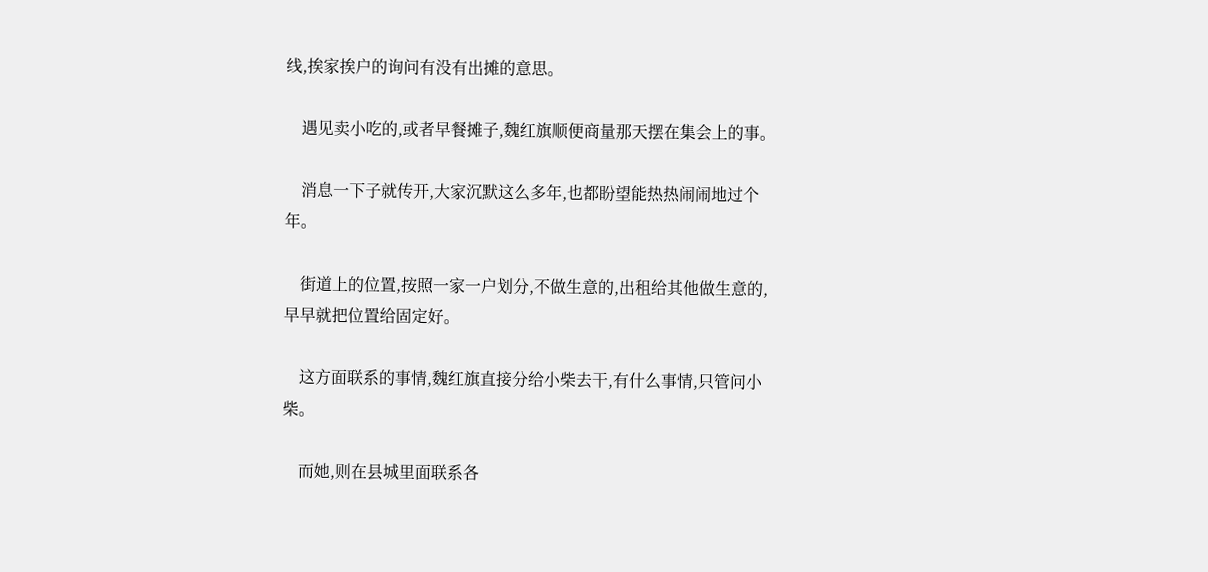线,挨家挨户的询问有没有出摊的意思。

    遇见卖小吃的,或者早餐摊子,魏红旗顺便商量那天摆在集会上的事。

    消息一下子就传开,大家沉默这么多年,也都盼望能热热闹闹地过个年。

    街道上的位置,按照一家一户划分,不做生意的,出租给其他做生意的,早早就把位置给固定好。

    这方面联系的事情,魏红旗直接分给小柴去干,有什么事情,只管问小柴。

    而她,则在县城里面联系各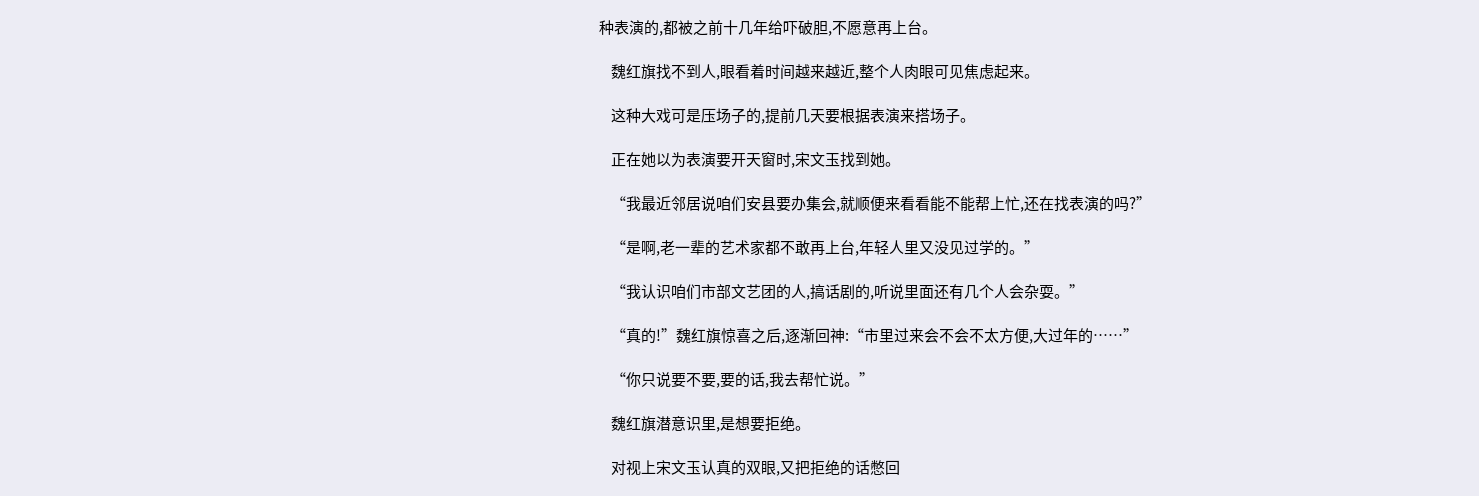种表演的,都被之前十几年给吓破胆,不愿意再上台。

    魏红旗找不到人,眼看着时间越来越近,整个人肉眼可见焦虑起来。

    这种大戏可是压场子的,提前几天要根据表演来搭场子。

    正在她以为表演要开天窗时,宋文玉找到她。

    “我最近邻居说咱们安县要办集会,就顺便来看看能不能帮上忙,还在找表演的吗?”

    “是啊,老一辈的艺术家都不敢再上台,年轻人里又没见过学的。”

    “我认识咱们市部文艺团的人,搞话剧的,听说里面还有几个人会杂耍。”

    “真的!”魏红旗惊喜之后,逐渐回神:“市里过来会不会不太方便,大过年的……”

    “你只说要不要,要的话,我去帮忙说。”

    魏红旗潜意识里,是想要拒绝。

    对视上宋文玉认真的双眼,又把拒绝的话憋回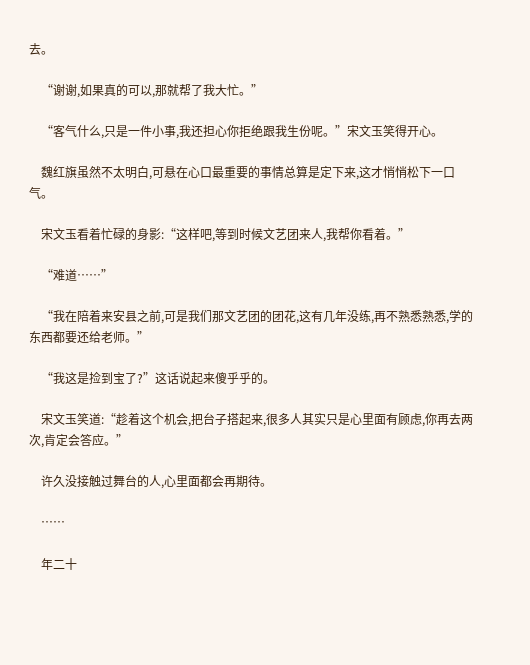去。

    “谢谢,如果真的可以,那就帮了我大忙。”

    “客气什么,只是一件小事,我还担心你拒绝跟我生份呢。”宋文玉笑得开心。

    魏红旗虽然不太明白,可悬在心口最重要的事情总算是定下来,这才悄悄松下一口气。

    宋文玉看着忙碌的身影:“这样吧,等到时候文艺团来人,我帮你看着。”

    “难道……”

    “我在陪着来安县之前,可是我们那文艺团的团花,这有几年没练,再不熟悉熟悉,学的东西都要还给老师。”

    “我这是捡到宝了?”这话说起来傻乎乎的。

    宋文玉笑道:“趁着这个机会,把台子搭起来,很多人其实只是心里面有顾虑,你再去两次,肯定会答应。”

    许久没接触过舞台的人,心里面都会再期待。

    ……

    年二十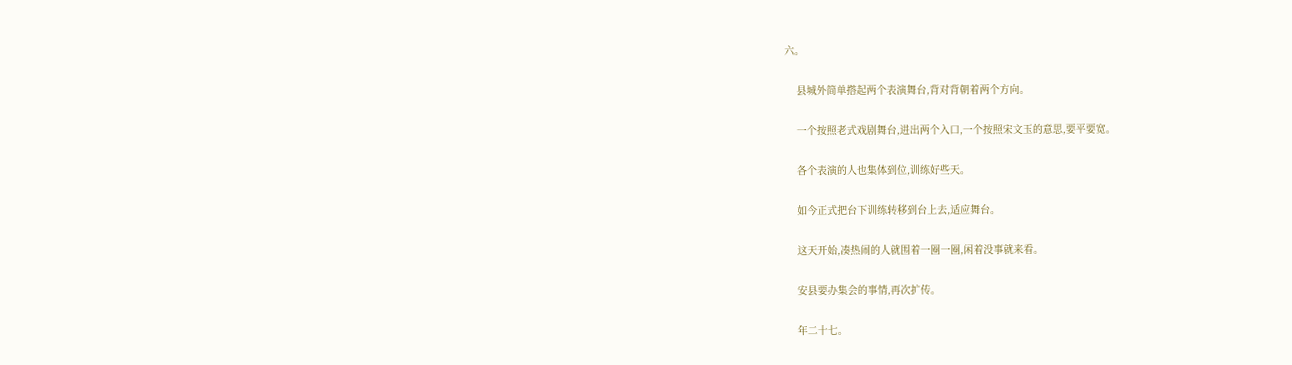六。

    县城外简单撘起两个表演舞台,背对背朝着两个方向。

    一个按照老式戏剧舞台,进出两个入口,一个按照宋文玉的意思,要平要宽。

    各个表演的人也集体到位,训练好些天。

    如今正式把台下训练转移到台上去,适应舞台。

    这天开始,凑热闹的人就围着一圈一圈,闲着没事就来看。

    安县要办集会的事情,再次扩传。

    年二十七。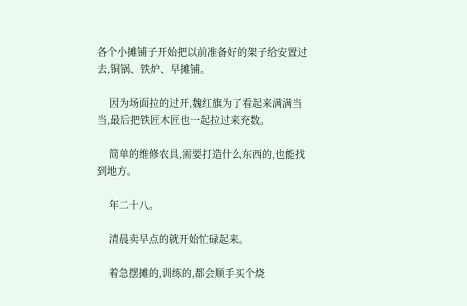各个小摊铺子开始把以前准备好的架子给安置过去,铜锅、铁炉、早摊铺。

    因为场面拉的过开,魏红旗为了看起来满满当当,最后把铁匠木匠也一起拉过来充数。

    简单的维修农具,需要打造什么东西的,也能找到地方。

    年二十八。

    清晨卖早点的就开始忙碌起来。

    着急摆摊的,训练的,都会顺手买个烧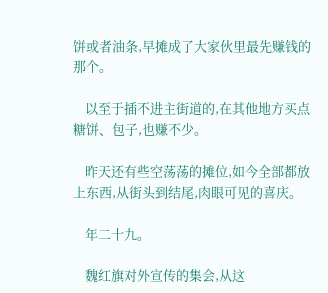饼或者油条,早摊成了大家伙里最先赚钱的那个。

    以至于插不进主街道的,在其他地方买点糖饼、包子,也赚不少。

    昨天还有些空荡荡的摊位,如今全部都放上东西,从街头到结尾,肉眼可见的喜庆。

    年二十九。

    魏红旗对外宣传的集会,从这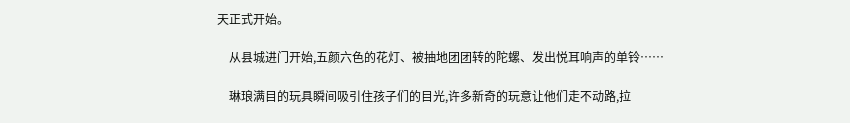天正式开始。

    从县城进门开始,五颜六色的花灯、被抽地团团转的陀螺、发出悦耳响声的单铃……

    琳琅满目的玩具瞬间吸引住孩子们的目光,许多新奇的玩意让他们走不动路,拉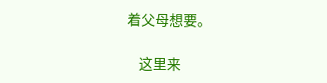着父母想要。

    这里来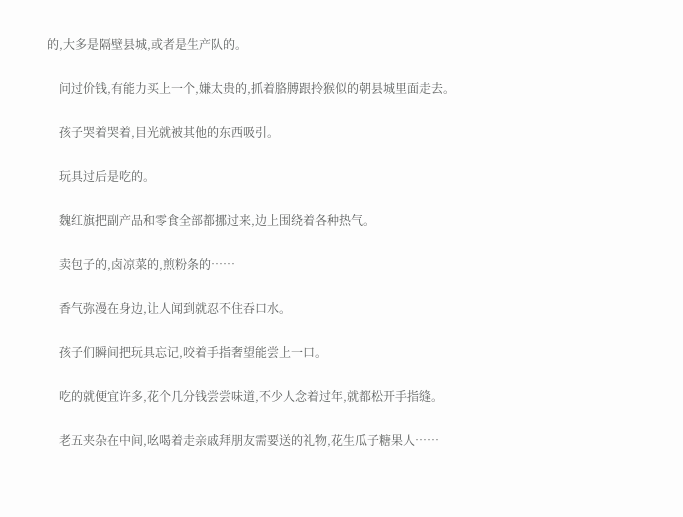的,大多是隔壁县城,或者是生产队的。

    问过价钱,有能力买上一个,嫌太贵的,抓着胳膊跟拎猴似的朝县城里面走去。

    孩子哭着哭着,目光就被其他的东西吸引。

    玩具过后是吃的。

    魏红旗把副产品和零食全部都挪过来,边上围绕着各种热气。

    卖包子的,卤凉菜的,煎粉条的……

    香气弥漫在身边,让人闻到就忍不住吞口水。

    孩子们瞬间把玩具忘记,咬着手指奢望能尝上一口。

    吃的就便宜许多,花个几分钱尝尝味道,不少人念着过年,就都松开手指缝。

    老五夹杂在中间,吆喝着走亲戚拜朋友需要送的礼物,花生瓜子糖果人……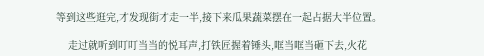等到这些逛完,才发现街才走一半,接下来瓜果蔬菜摆在一起占据大半位置。

    走过就听到叮叮当当的悦耳声,打铁匠握着锤头,哐当哐当砸下去,火花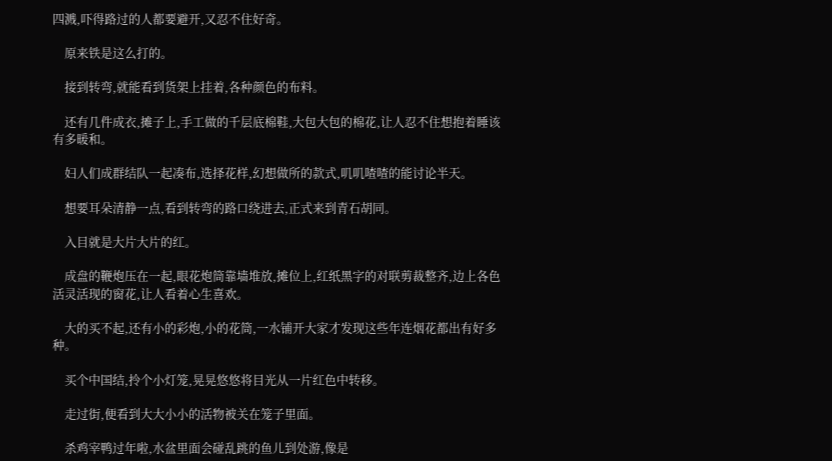四溅,吓得路过的人都要避开,又忍不住好奇。

    原来铁是这么打的。

    接到转弯,就能看到货架上挂着,各种颜色的布料。

    还有几件成衣,摊子上,手工做的千层底棉鞋,大包大包的棉花,让人忍不住想抱着睡该有多暖和。

    妇人们成群结队一起凑布,选择花样,幻想做所的款式,叽叽喳喳的能讨论半天。

    想要耳朵清静一点,看到转弯的路口绕进去,正式来到青石胡同。

    入目就是大片大片的红。

    成盘的鞭炮压在一起,眼花炮筒靠墙堆放,摊位上,红纸黑字的对联剪裁整齐,边上各色活灵活现的窗花,让人看着心生喜欢。

    大的买不起,还有小的彩炮,小的花筒,一水铺开大家才发现这些年连烟花都出有好多种。

    买个中国结,拎个小灯笼,晃晃悠悠将目光从一片红色中转移。

    走过街,便看到大大小小的活物被关在笼子里面。

    杀鸡宰鸭过年啦,水盆里面会碰乱跳的鱼儿到处游,像是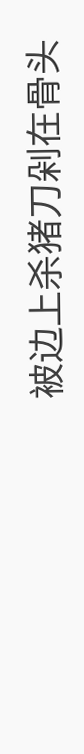被边上杀猪刀剁在骨头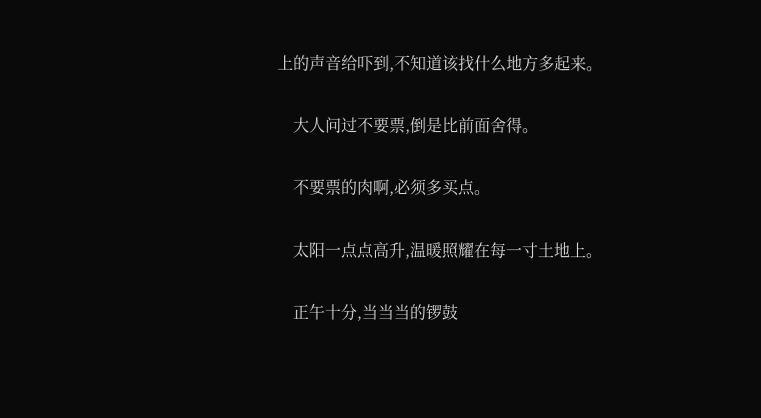上的声音给吓到,不知道该找什么地方多起来。

    大人问过不要票,倒是比前面舍得。

    不要票的肉啊,必须多买点。

    太阳一点点高升,温暖照耀在每一寸土地上。

    正午十分,当当当的锣鼓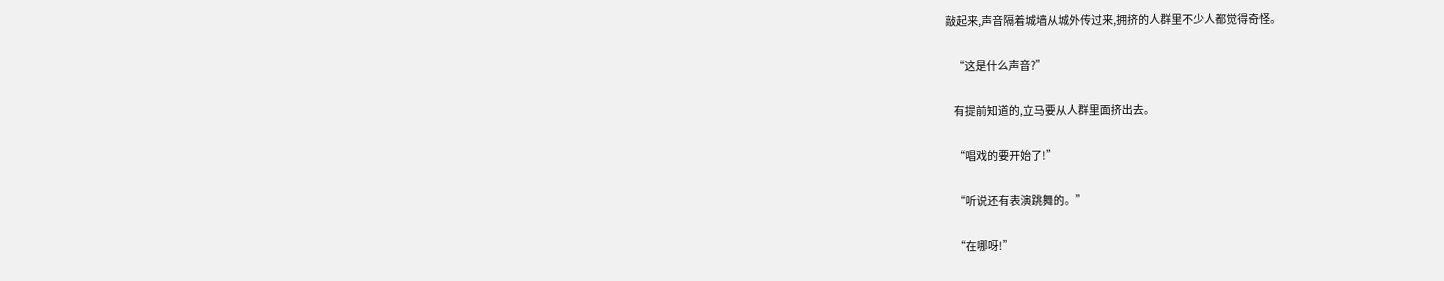敲起来,声音隔着城墙从城外传过来,拥挤的人群里不少人都觉得奇怪。

    “这是什么声音?”

    有提前知道的,立马要从人群里面挤出去。

    “唱戏的要开始了!”

    “听说还有表演跳舞的。”

    “在哪呀!”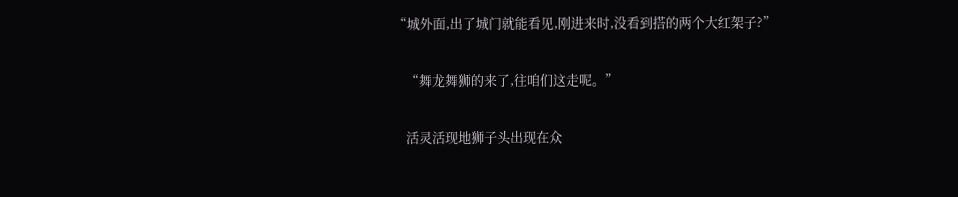“城外面,出了城门就能看见,刚进来时,没看到搭的两个大红架子?”

    “舞龙舞狮的来了,往咱们这走呢。”

    活灵活现地狮子头出现在众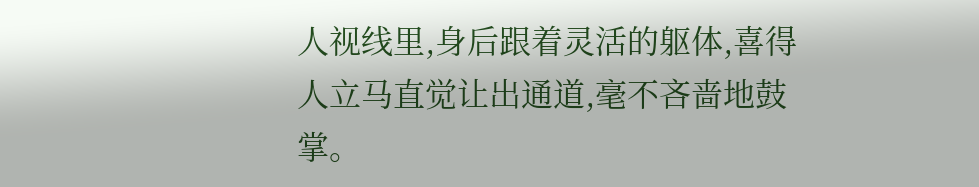人视线里,身后跟着灵活的躯体,喜得人立马直觉让出通道,毫不吝啬地鼓掌。